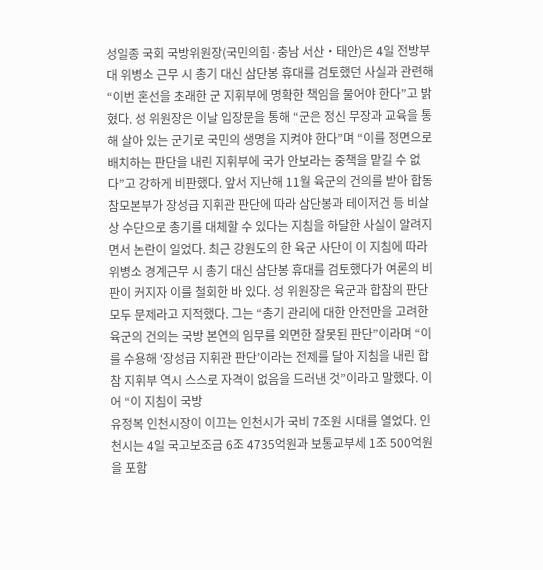성일종 국회 국방위원장(국민의힘·충남 서산‧태안)은 4일 전방부대 위병소 근무 시 총기 대신 삼단봉 휴대를 검토했던 사실과 관련해 “이번 혼선을 초래한 군 지휘부에 명확한 책임을 물어야 한다”고 밝혔다. 성 위원장은 이날 입장문을 통해 “군은 정신 무장과 교육을 통해 살아 있는 군기로 국민의 생명을 지켜야 한다”며 “이를 정면으로 배치하는 판단을 내린 지휘부에 국가 안보라는 중책을 맡길 수 없다”고 강하게 비판했다. 앞서 지난해 11월 육군의 건의를 받아 합동참모본부가 장성급 지휘관 판단에 따라 삼단봉과 테이저건 등 비살상 수단으로 총기를 대체할 수 있다는 지침을 하달한 사실이 알려지면서 논란이 일었다. 최근 강원도의 한 육군 사단이 이 지침에 따라 위병소 경계근무 시 총기 대신 삼단봉 휴대를 검토했다가 여론의 비판이 커지자 이를 철회한 바 있다. 성 위원장은 육군과 합참의 판단 모두 문제라고 지적했다. 그는 “총기 관리에 대한 안전만을 고려한 육군의 건의는 국방 본연의 임무를 외면한 잘못된 판단”이라며 “이를 수용해 ‘장성급 지휘관 판단’이라는 전제를 달아 지침을 내린 합참 지휘부 역시 스스로 자격이 없음을 드러낸 것”이라고 말했다. 이어 “이 지침이 국방
유정복 인천시장이 이끄는 인천시가 국비 7조원 시대를 열었다. 인천시는 4일 국고보조금 6조 4735억원과 보통교부세 1조 500억원을 포함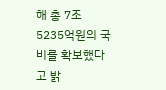해 총 7조 5235억원의 국비를 확보했다고 밝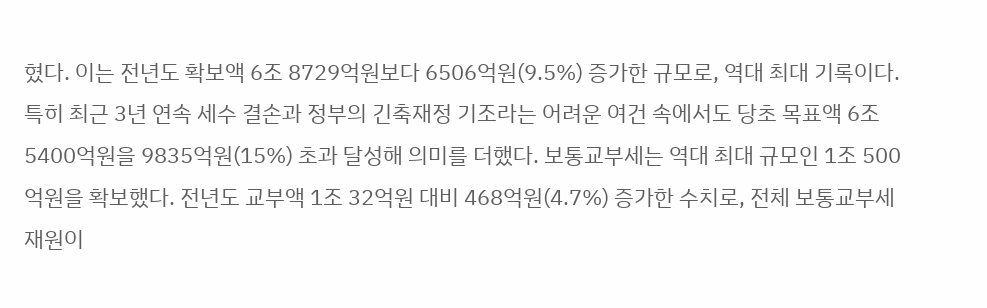혔다. 이는 전년도 확보액 6조 8729억원보다 6506억원(9.5%) 증가한 규모로, 역대 최대 기록이다. 특히 최근 3년 연속 세수 결손과 정부의 긴축재정 기조라는 어려운 여건 속에서도 당초 목표액 6조 5400억원을 9835억원(15%) 초과 달성해 의미를 더했다. 보통교부세는 역대 최대 규모인 1조 500억원을 확보했다. 전년도 교부액 1조 32억원 대비 468억원(4.7%) 증가한 수치로, 전체 보통교부세 재원이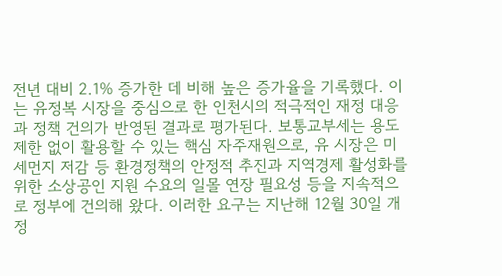전년 대비 2.1% 증가한 데 비해 높은 증가율을 기록했다. 이는 유정복 시장을 중심으로 한 인천시의 적극적인 재정 대응과 정책 건의가 반영된 결과로 평가된다. 보통교부세는 용도 제한 없이 활용할 수 있는 핵심 자주재원으로, 유 시장은 미세먼지 저감 등 환경정책의 안정적 추진과 지역경제 활성화를 위한 소상공인 지원 수요의 일몰 연장 필요성 등을 지속적으로 정부에 건의해 왔다. 이러한 요구는 지난해 12월 30일 개정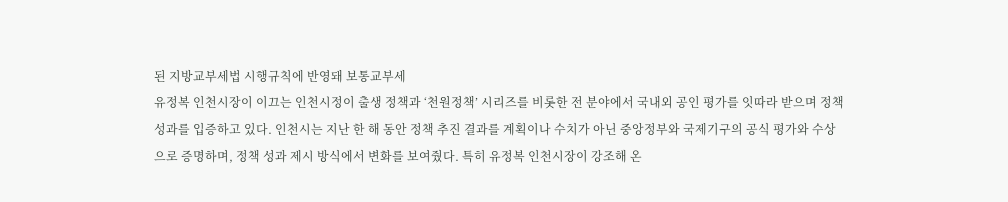된 지방교부세법 시행규칙에 반영돼 보통교부세
유정복 인천시장이 이끄는 인천시정이 출생 정책과 ‘천원정책’ 시리즈를 비롯한 전 분야에서 국내외 공인 평가를 잇따라 받으며 정책 성과를 입증하고 있다. 인천시는 지난 한 해 동안 정책 추진 결과를 계획이나 수치가 아닌 중앙정부와 국제기구의 공식 평가와 수상으로 증명하며, 정책 성과 제시 방식에서 변화를 보여줬다. 특히 유정복 인천시장이 강조해 온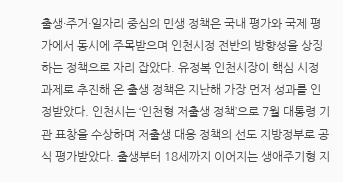출생·주거·일자리 중심의 민생 정책은 국내 평가와 국제 평가에서 동시에 주목받으며 인천시정 전반의 방향성을 상징하는 정책으로 자리 잡았다. 유정복 인천시장이 핵심 시정 과제로 추진해 온 출생 정책은 지난해 가장 먼저 성과를 인정받았다. 인천시는 ‘인천형 저출생 정책’으로 7월 대통령 기관 표창을 수상하며 저출생 대응 정책의 선도 지방정부로 공식 평가받았다. 출생부터 18세까지 이어지는 생애주기형 지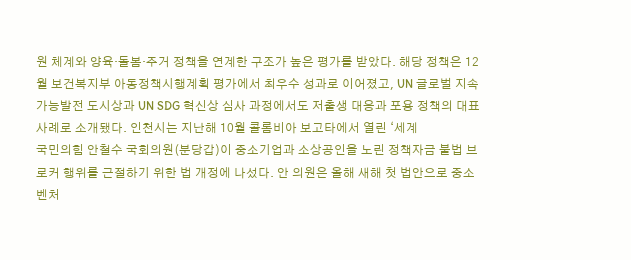원 체계와 양육·돌봄·주거 정책을 연계한 구조가 높은 평가를 받았다. 해당 정책은 12월 보건복지부 아동정책시행계획 평가에서 최우수 성과로 이어졌고, UN 글로벌 지속가능발전 도시상과 UN SDG 혁신상 심사 과정에서도 저출생 대응과 포용 정책의 대표 사례로 소개됐다. 인천시는 지난해 10월 콜롬비아 보고타에서 열린 ‘세계
국민의힘 안철수 국회의원(분당갑)이 중소기업과 소상공인을 노린 정책자금 불법 브로커 행위를 근절하기 위한 법 개정에 나섰다. 안 의원은 올해 새해 첫 법안으로 중소벤처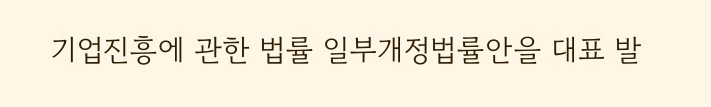기업진흥에 관한 법률 일부개정법률안을 대표 발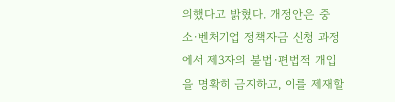의했다고 밝혔다. 개정안은 중소·벤처기업 정책자금 신청 과정에서 제3자의 불법·편법적 개입을 명확히 금지하고, 이를 제재할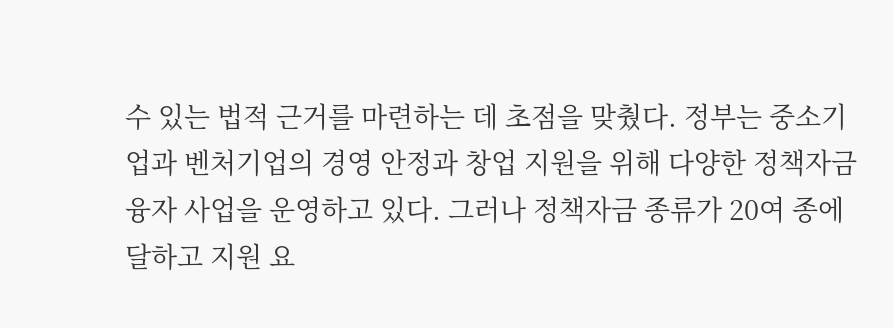수 있는 법적 근거를 마련하는 데 초점을 맞췄다. 정부는 중소기업과 벤처기업의 경영 안정과 창업 지원을 위해 다양한 정책자금 융자 사업을 운영하고 있다. 그러나 정책자금 종류가 20여 종에 달하고 지원 요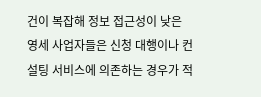건이 복잡해 정보 접근성이 낮은 영세 사업자들은 신청 대행이나 컨설팅 서비스에 의존하는 경우가 적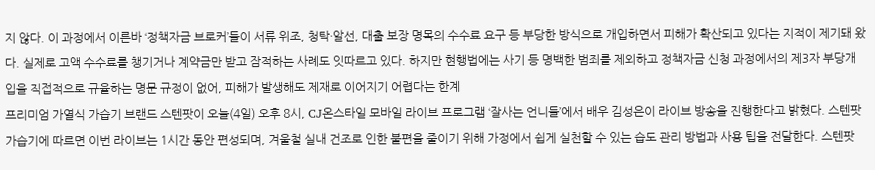지 않다. 이 과정에서 이른바 ‘정책자금 브로커’들이 서류 위조, 청탁·알선, 대출 보장 명목의 수수료 요구 등 부당한 방식으로 개입하면서 피해가 확산되고 있다는 지적이 제기돼 왔다. 실제로 고액 수수료를 챙기거나 계약금만 받고 잠적하는 사례도 잇따르고 있다. 하지만 현행법에는 사기 등 명백한 범죄를 제외하고 정책자금 신청 과정에서의 제3자 부당개입을 직접적으로 규율하는 명문 규정이 없어, 피해가 발생해도 제재로 이어지기 어렵다는 한계
프리미엄 가열식 가습기 브랜드 스텐팟이 오늘(4일) 오후 8시, CJ온스타일 모바일 라이브 프로그램 ‘잘사는 언니들’에서 배우 김성은이 라이브 방송을 진행한다고 밝혔다. 스텐팟 가습기에 따르면 이번 라이브는 1시간 동안 편성되며, 겨울철 실내 건조로 인한 불편을 줄이기 위해 가정에서 쉽게 실천할 수 있는 습도 관리 방법과 사용 팁을 전달한다. 스텐팟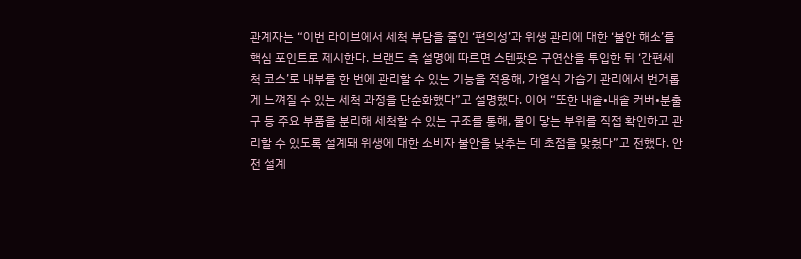관계자는 “이번 라이브에서 세척 부담을 줄인 ‘편의성’과 위생 관리에 대한 ‘불안 해소’를 핵심 포인트로 제시한다. 브랜드 측 설명에 따르면 스텐팟은 구연산을 투입한 뒤 ‘간편세척 코스’로 내부를 한 번에 관리할 수 있는 기능을 적용해, 가열식 가습기 관리에서 번거롭게 느껴질 수 있는 세척 과정을 단순화했다”고 설명했다. 이어 “또한 내솥•내솥 커버•분출구 등 주요 부품을 분리해 세척할 수 있는 구조를 통해, 물이 닿는 부위를 직접 확인하고 관리할 수 있도록 설계돼 위생에 대한 소비자 불안을 낮추는 데 초점을 맞췄다”고 전했다. 안전 설계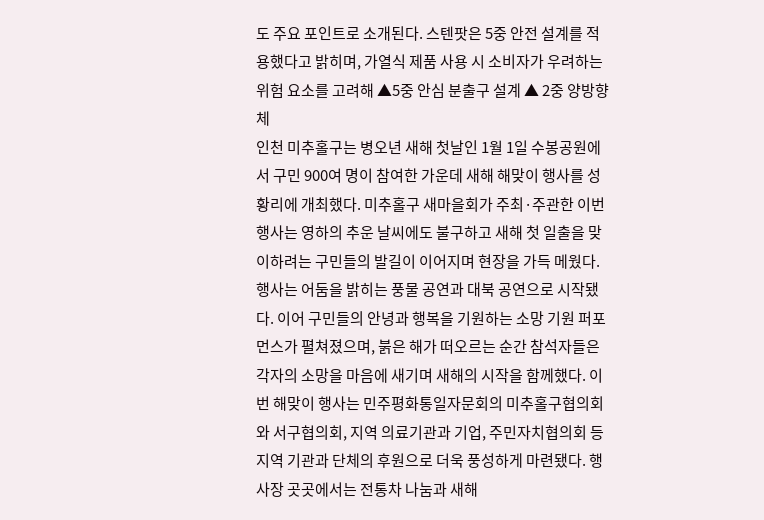도 주요 포인트로 소개된다. 스텐팟은 5중 안전 설계를 적용했다고 밝히며, 가열식 제품 사용 시 소비자가 우려하는 위험 요소를 고려해 ▲5중 안심 분출구 설계 ▲ 2중 양방향 체
인천 미추홀구는 병오년 새해 첫날인 1월 1일 수봉공원에서 구민 900여 명이 참여한 가운데 새해 해맞이 행사를 성황리에 개최했다. 미추홀구 새마을회가 주최·주관한 이번 행사는 영하의 추운 날씨에도 불구하고 새해 첫 일출을 맞이하려는 구민들의 발길이 이어지며 현장을 가득 메웠다. 행사는 어둠을 밝히는 풍물 공연과 대북 공연으로 시작됐다. 이어 구민들의 안녕과 행복을 기원하는 소망 기원 퍼포먼스가 펼쳐졌으며, 붉은 해가 떠오르는 순간 참석자들은 각자의 소망을 마음에 새기며 새해의 시작을 함께했다. 이번 해맞이 행사는 민주평화통일자문회의 미추홀구협의회와 서구협의회, 지역 의료기관과 기업, 주민자치협의회 등 지역 기관과 단체의 후원으로 더욱 풍성하게 마련됐다. 행사장 곳곳에서는 전통차 나눔과 새해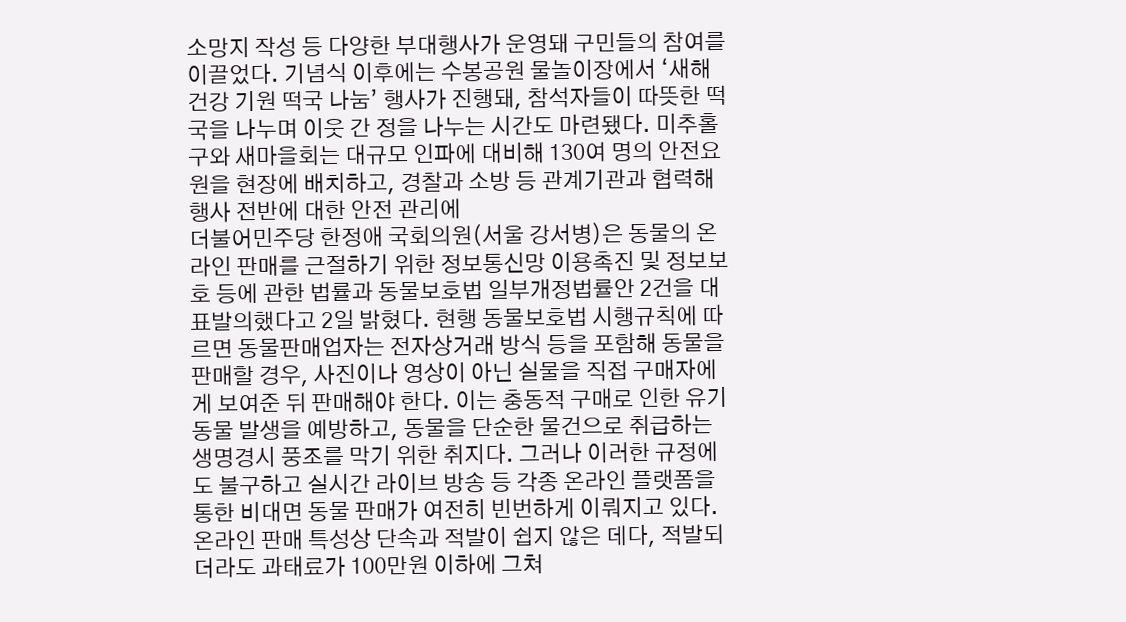소망지 작성 등 다양한 부대행사가 운영돼 구민들의 참여를 이끌었다. 기념식 이후에는 수봉공원 물놀이장에서 ‘새해 건강 기원 떡국 나눔’ 행사가 진행돼, 참석자들이 따뜻한 떡국을 나누며 이웃 간 정을 나누는 시간도 마련됐다. 미추홀구와 새마을회는 대규모 인파에 대비해 130여 명의 안전요원을 현장에 배치하고, 경찰과 소방 등 관계기관과 협력해 행사 전반에 대한 안전 관리에
더불어민주당 한정애 국회의원(서울 강서병)은 동물의 온라인 판매를 근절하기 위한 정보통신망 이용촉진 및 정보보호 등에 관한 법률과 동물보호법 일부개정법률안 2건을 대표발의했다고 2일 밝혔다. 현행 동물보호법 시행규칙에 따르면 동물판매업자는 전자상거래 방식 등을 포함해 동물을 판매할 경우, 사진이나 영상이 아닌 실물을 직접 구매자에게 보여준 뒤 판매해야 한다. 이는 충동적 구매로 인한 유기동물 발생을 예방하고, 동물을 단순한 물건으로 취급하는 생명경시 풍조를 막기 위한 취지다. 그러나 이러한 규정에도 불구하고 실시간 라이브 방송 등 각종 온라인 플랫폼을 통한 비대면 동물 판매가 여전히 빈번하게 이뤄지고 있다. 온라인 판매 특성상 단속과 적발이 쉽지 않은 데다, 적발되더라도 과태료가 100만원 이하에 그쳐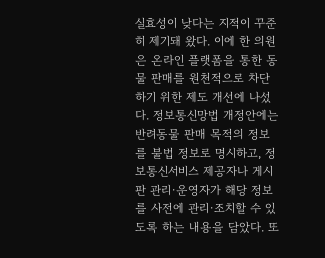실효성이 낮다는 지적이 꾸준히 제기돼 왔다. 이에 한 의원은 온라인 플랫폼을 통한 동물 판매를 원천적으로 차단하기 위한 제도 개선에 나섰다. 정보통신망법 개정안에는 반려동물 판매 목적의 정보를 불법 정보로 명시하고, 정보통신서비스 제공자나 게시판 관리·운영자가 해당 정보를 사전에 관리·조치할 수 있도록 하는 내용을 담았다. 또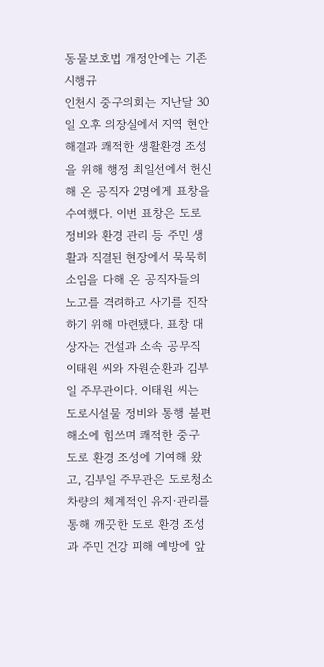동물보호법 개정안에는 기존 시행규
인천시 중구의회는 지난달 30일 오후 의장실에서 지역 현안 해결과 쾌적한 생활환경 조성을 위해 행정 최일선에서 헌신해 온 공직자 2명에게 표창을 수여했다. 이번 표창은 도로 정비와 환경 관리 등 주민 생활과 직결된 현장에서 묵묵히 소임을 다해 온 공직자들의 노고를 격려하고 사기를 진작하기 위해 마련됐다. 표창 대상자는 건설과 소속 공무직 이태원 씨와 자원순환과 김부일 주무관이다. 이태원 씨는 도로시설물 정비와 통행 불편 해소에 힘쓰며 쾌적한 중구 도로 환경 조성에 기여해 왔고, 김부일 주무관은 도로청소 차량의 체계적인 유지·관리를 통해 깨끗한 도로 환경 조성과 주민 건강 피해 예방에 앞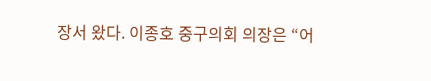장서 왔다. 이종호 중구의회 의장은 “어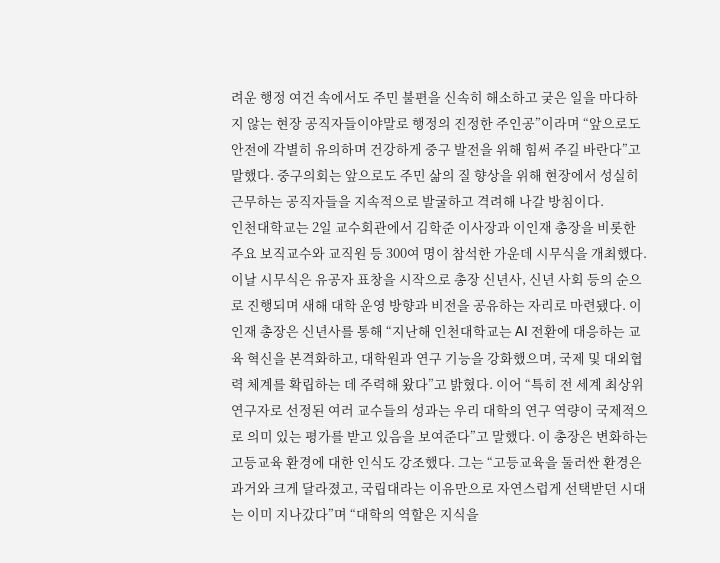려운 행정 여건 속에서도 주민 불편을 신속히 해소하고 궂은 일을 마다하지 않는 현장 공직자들이야말로 행정의 진정한 주인공”이라며 “앞으로도 안전에 각별히 유의하며 건강하게 중구 발전을 위해 힘써 주길 바란다”고 말했다. 중구의회는 앞으로도 주민 삶의 질 향상을 위해 현장에서 성실히 근무하는 공직자들을 지속적으로 발굴하고 격려해 나갈 방침이다.
인천대학교는 2일 교수회관에서 김학준 이사장과 이인재 총장을 비롯한 주요 보직교수와 교직원 등 300여 명이 참석한 가운데 시무식을 개최했다. 이날 시무식은 유공자 표창을 시작으로 총장 신년사, 신년 사회 등의 순으로 진행되며 새해 대학 운영 방향과 비전을 공유하는 자리로 마련됐다. 이인재 총장은 신년사를 통해 “지난해 인천대학교는 AI 전환에 대응하는 교육 혁신을 본격화하고, 대학원과 연구 기능을 강화했으며, 국제 및 대외협력 체계를 확립하는 데 주력해 왔다”고 밝혔다. 이어 “특히 전 세계 최상위 연구자로 선정된 여러 교수들의 성과는 우리 대학의 연구 역량이 국제적으로 의미 있는 평가를 받고 있음을 보여준다”고 말했다. 이 총장은 변화하는 고등교육 환경에 대한 인식도 강조했다. 그는 “고등교육을 둘러싼 환경은 과거와 크게 달라졌고, 국립대라는 이유만으로 자연스럽게 선택받던 시대는 이미 지나갔다”며 “대학의 역할은 지식을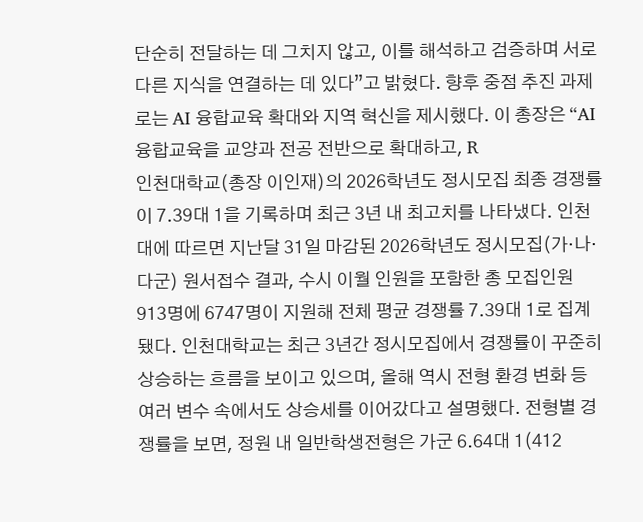단순히 전달하는 데 그치지 않고, 이를 해석하고 검증하며 서로 다른 지식을 연결하는 데 있다”고 밝혔다. 향후 중점 추진 과제로는 AI 융합교육 확대와 지역 혁신을 제시했다. 이 총장은 “AI 융합교육을 교양과 전공 전반으로 확대하고, R
인천대학교(총장 이인재)의 2026학년도 정시모집 최종 경쟁률이 7.39대 1을 기록하며 최근 3년 내 최고치를 나타냈다. 인천대에 따르면 지난달 31일 마감된 2026학년도 정시모집(가·나·다군) 원서접수 결과, 수시 이월 인원을 포함한 총 모집인원 913명에 6747명이 지원해 전체 평균 경쟁률 7.39대 1로 집계됐다. 인천대학교는 최근 3년간 정시모집에서 경쟁률이 꾸준히 상승하는 흐름을 보이고 있으며, 올해 역시 전형 환경 변화 등 여러 변수 속에서도 상승세를 이어갔다고 설명했다. 전형별 경쟁률을 보면, 정원 내 일반학생전형은 가군 6.64대 1(412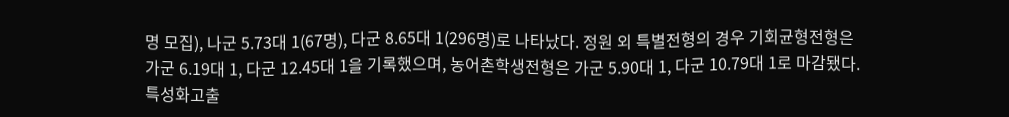명 모집), 나군 5.73대 1(67명), 다군 8.65대 1(296명)로 나타났다. 정원 외 특별전형의 경우 기회균형전형은 가군 6.19대 1, 다군 12.45대 1을 기록했으며, 농어촌학생전형은 가군 5.90대 1, 다군 10.79대 1로 마감됐다. 특성화고출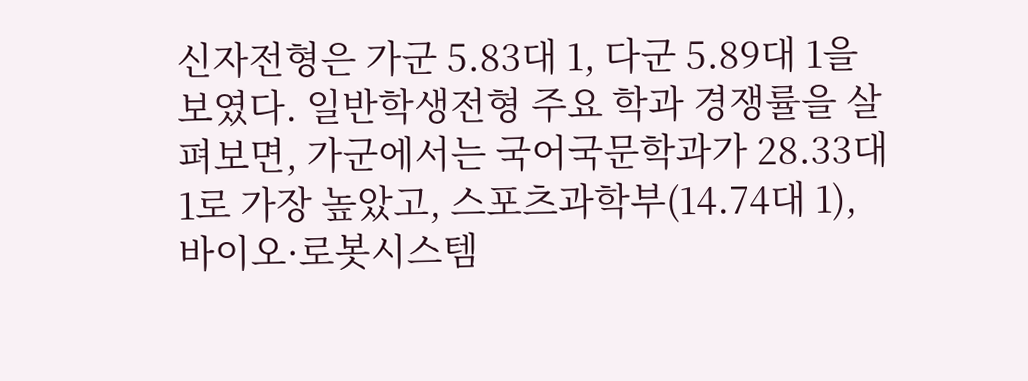신자전형은 가군 5.83대 1, 다군 5.89대 1을 보였다. 일반학생전형 주요 학과 경쟁률을 살펴보면, 가군에서는 국어국문학과가 28.33대 1로 가장 높았고, 스포츠과학부(14.74대 1), 바이오·로봇시스템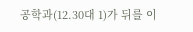공학과(12.30대 1)가 뒤를 이